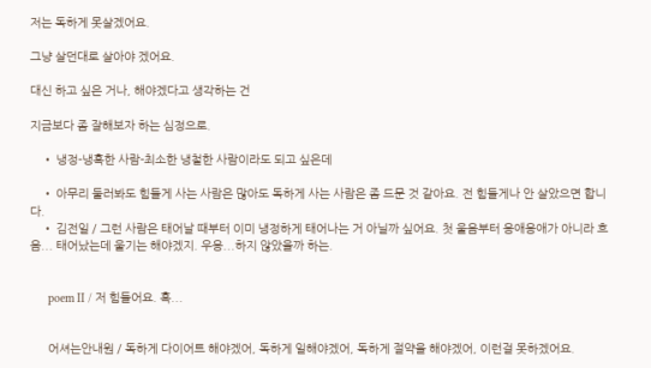저는 독하게 못살겠어요.

그냥 살던대로 살아야 겠어요.

대신 하고 싶은 거나, 해야겠다고 생각하는 건

지금보다 좀 잘해보자 하는 심정으로.

    • 냉정-냉혹한 사람-최소한 냉철한 사람이라도 되고 싶은데

    • 아무리 둘러봐도 힘들게 사는 사람은 많아도 독하게 사는 사람은 좀 드문 것 같아요. 전 힘들게나 안 살았으면 합니다.
    • 김전일 / 그런 사람은 태어날 때부터 이미 냉정하게 태어나는 거 아닐까 싶어요. 첫 울음부터 응애응애가 아니라 흐음... 태어났는데 울기는 해야겠지. 우응...하지 않았을까 하는.


      poem II / 저 힘들어요. 흑...


      어셔는안내원 / 독하게 다이어트 해야겠어, 독하게 일해야겠어, 독하게 절약을 해야겠어, 이런걸 못하겠어요.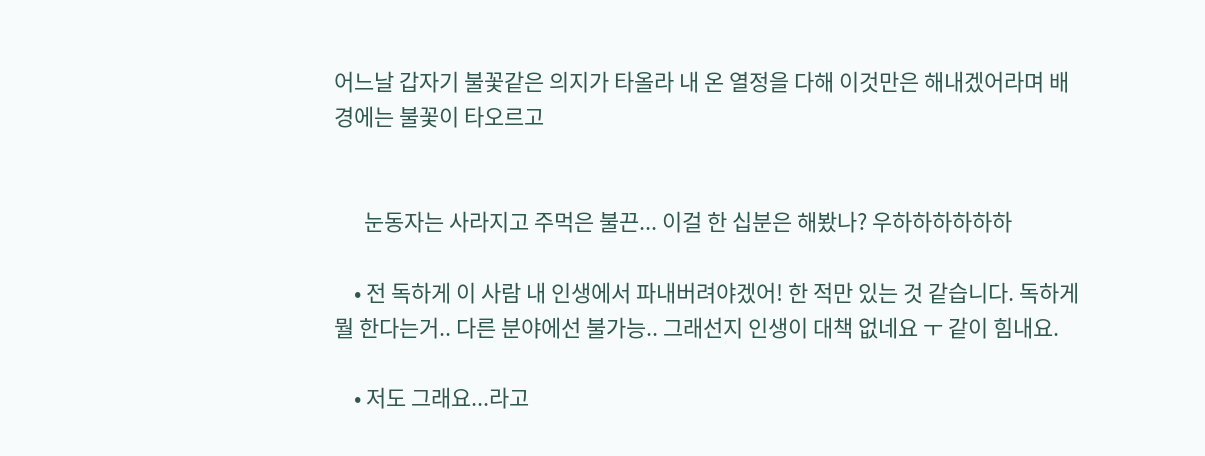어느날 갑자기 불꽃같은 의지가 타올라 내 온 열정을 다해 이것만은 해내겠어라며 배경에는 불꽃이 타오르고


      눈동자는 사라지고 주먹은 불끈... 이걸 한 십분은 해봤나? 우하하하하하하

    • 전 독하게 이 사람 내 인생에서 파내버려야겠어! 한 적만 있는 것 같습니다. 독하게 뭘 한다는거.. 다른 분야에선 불가능.. 그래선지 인생이 대책 없네요 ㅜ 같이 힘내요.

    • 저도 그래요...라고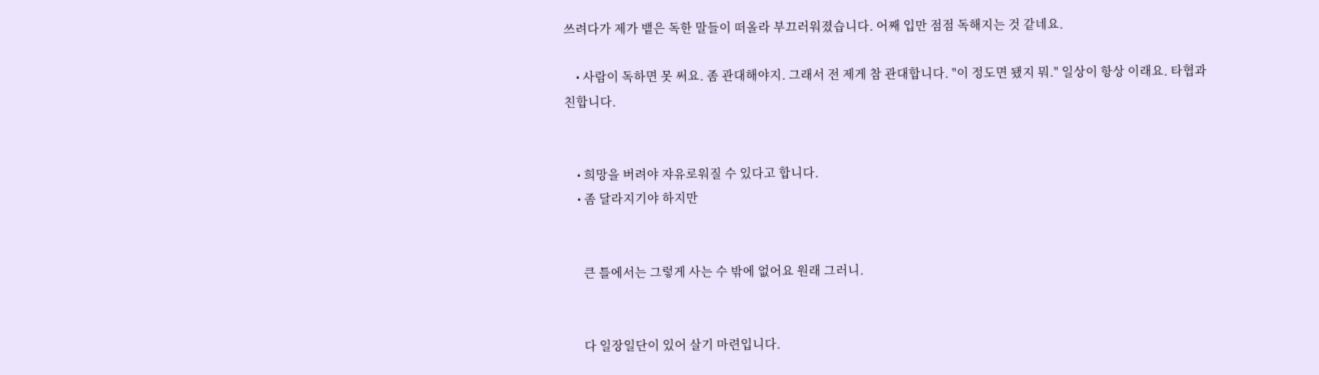쓰려다가 제가 뱉은 독한 말들이 떠올라 부끄러워졌습니다. 어째 입만 점점 독해지는 것 같네요.

    • 사람이 독하면 못 써요. 좀 관대해야지. 그래서 전 제게 참 관대합니다. "이 정도면 됐지 뭐." 일상이 항상 이래요. 타협과 친합니다.


    • 희망을 버려야 쟈유로워질 수 있다고 합니다.
    • 좀 달라지기야 하지만


      큰 틀에서는 그렇게 사는 수 밖에 없어요 원래 그러니.


      다 일장일단이 있어 살기 마련입니다.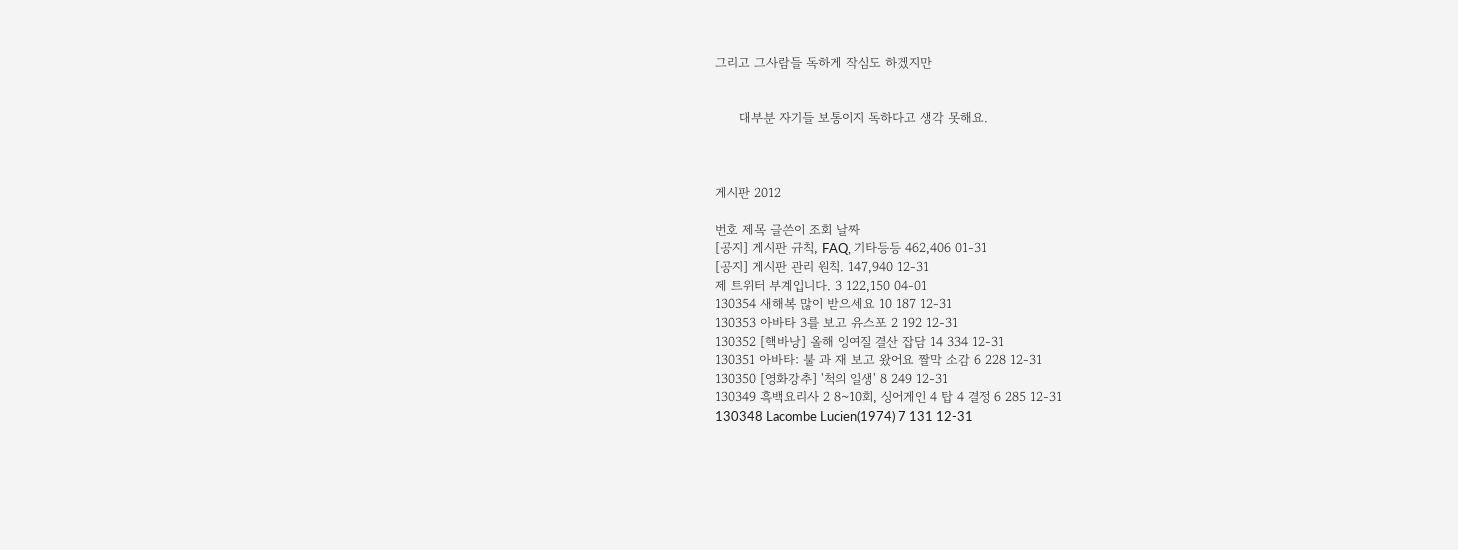그리고 그사람들 독하게 작심도 하겠지만


      대부분 자기들 보통이지 독하다고 생각 못해요.



게시판 2012

번호 제목 글쓴이 조회 날짜
[공지] 게시판 규칙, FAQ, 기타등등 462,406 01-31
[공지] 게시판 관리 원칙. 147,940 12-31
제 트위터 부계입니다. 3 122,150 04-01
130354 새해복 많이 받으세요 10 187 12-31
130353 아바타 3를 보고 유스포 2 192 12-31
130352 [핵바낭] 올해 잉여질 결산 잡담 14 334 12-31
130351 아바타: 불 과 재 보고 왔어요 짤막 소감 6 228 12-31
130350 [영화강추] '척의 일생' 8 249 12-31
130349 흑백요리사 2 8~10회, 싱어게인 4 탑 4 결정 6 285 12-31
130348 Lacombe Lucien(1974) 7 131 12-31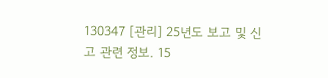130347 [관리] 25년도 보고 및 신고 관련 정보. 15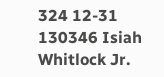324 12-31
130346 Isiah Whitlock Jr.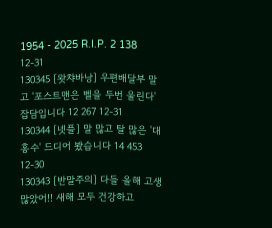1954 - 2025 R.I.P. 2 138 12-31
130345 [왓챠바낭] 우편배달부 말고 '포스트맨은 벨을 두번 울린다' 잡담입니다 12 267 12-31
130344 [넷플] 말 많고 탈 많은 '대홍수' 드디어 봤습니다 14 453 12-30
130343 [반말주의] 다들 올해 고생 많았어!! 새해 모두 건강하고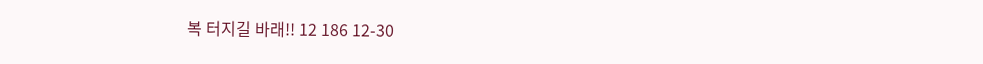복 터지길 바래!! 12 186 12-30